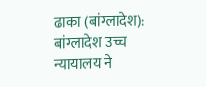ढाका (बांग्लादेश): बांग्लादेश उच्च न्यायालय ने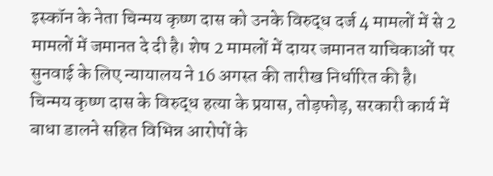इस्कॉन के नेता चिन्मय कृष्ण दास को उनके विरुद्ध दर्ज 4 मामलों में से 2 मामलों में जमानत दे दी है। शेष 2 मामलों में दायर जमानत याचिकाओं पर सुनवाई के लिए न्यायालय ने 16 अगस्त की तारीख निर्धारित की है।
चिन्मय कृष्ण दास के विरुद्ध हत्या के प्रयास, तोड़फोड़, सरकारी कार्य में बाधा डालने सहित विभिन्न आरोपों के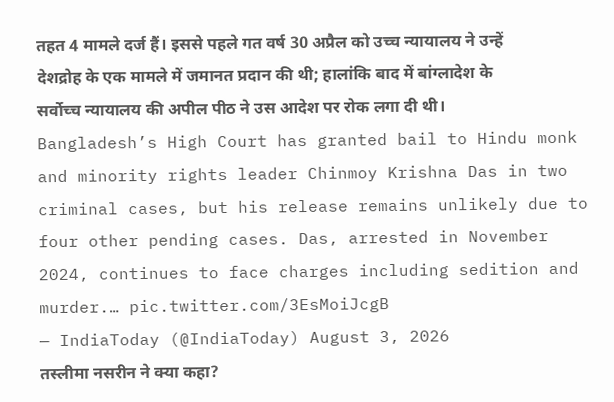तहत 4 मामले दर्ज हैं। इससे पहले गत वर्ष 30 अप्रैल को उच्च न्यायालय ने उन्हें देशद्रोह के एक मामले में जमानत प्रदान की थी; हालांकि बाद में बांग्लादेश के सर्वोच्च न्यायालय की अपील पीठ ने उस आदेश पर रोक लगा दी थी।
Bangladesh’s High Court has granted bail to Hindu monk and minority rights leader Chinmoy Krishna Das in two criminal cases, but his release remains unlikely due to four other pending cases. Das, arrested in November 2024, continues to face charges including sedition and murder.… pic.twitter.com/3EsMoiJcgB
— IndiaToday (@IndiaToday) August 3, 2026
तस्लीमा नसरीन ने क्या कहा?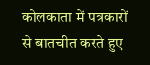कोलकाता में पत्रकारों से बातचीत करते हुए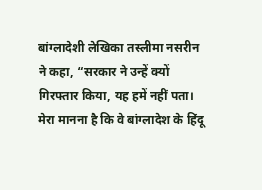बांग्लादेशी लेखिका तस्लीमा नसरीन ने कहा, “सरकार ने उन्हें क्यों गिरफ्तार किया, यह हमें नहीं पता। मेरा मानना है कि वे बांग्लादेश के हिंदू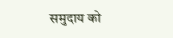समुदाय को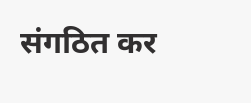संगठित कर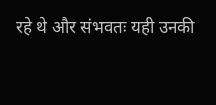रहे थे और संभवतः यही उनकी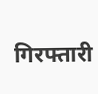गिरफ्तारी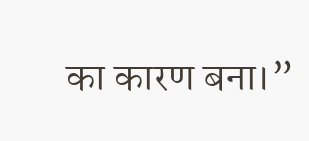का कारण बना।”